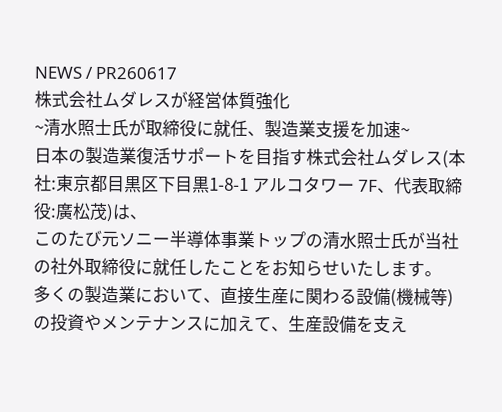NEWS / PR260617
株式会社ムダレスが経営体質強化
~清水照士氏が取締役に就任、製造業支援を加速~
日本の製造業復活サポートを目指す株式会社ムダレス(本社:東京都目黒区下目黒1-8-1 アルコタワー 7F、代表取締役:廣松茂)は、
このたび元ソニー半導体事業トップの清水照士氏が当社の社外取締役に就任したことをお知らせいたします。
多くの製造業において、直接生産に関わる設備(機械等)の投資やメンテナンスに加えて、生産設備を支え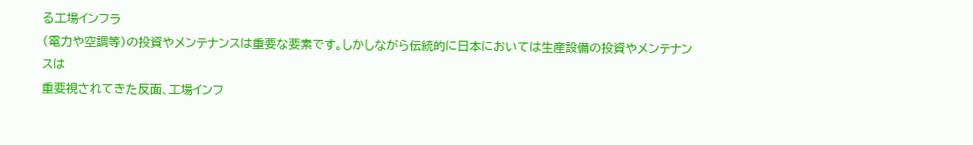る工場インフラ
(電力や空調等)の投資やメンテナンスは重要な要素です。しかしながら伝統的に日本においては生産設備の投資やメンテナンスは
重要視されてきた反面、工場インフ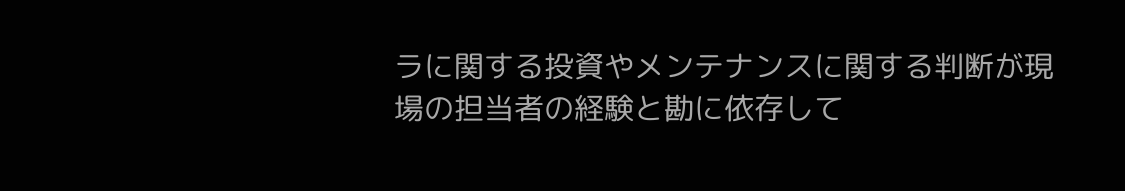ラに関する投資やメンテナンスに関する判断が現場の担当者の経験と勘に依存して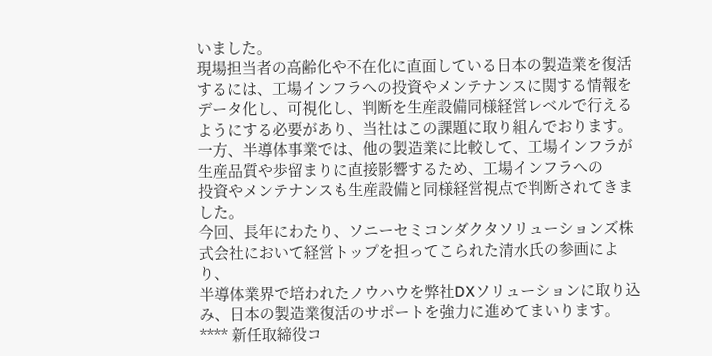いました。
現場担当者の高齢化や不在化に直面している日本の製造業を復活するには、工場インフラへの投資やメンテナンスに関する情報を
データ化し、可視化し、判断を生産設備同様経営レベルで行えるようにする必要があり、当社はこの課題に取り組んでおります。
一方、半導体事業では、他の製造業に比較して、工場インフラが生産品質や歩留まりに直接影響するため、工場インフラへの
投資やメンテナンスも生産設備と同様経営視点で判断されてきました。
今回、長年にわたり、ソニーセミコンダクタソリューションズ株式会社において経営トップを担ってこられた清水氏の参画により、
半導体業界で培われたノウハウを弊社DXソリューションに取り込み、日本の製造業復活のサポートを強力に進めてまいります。
**** 新任取締役コ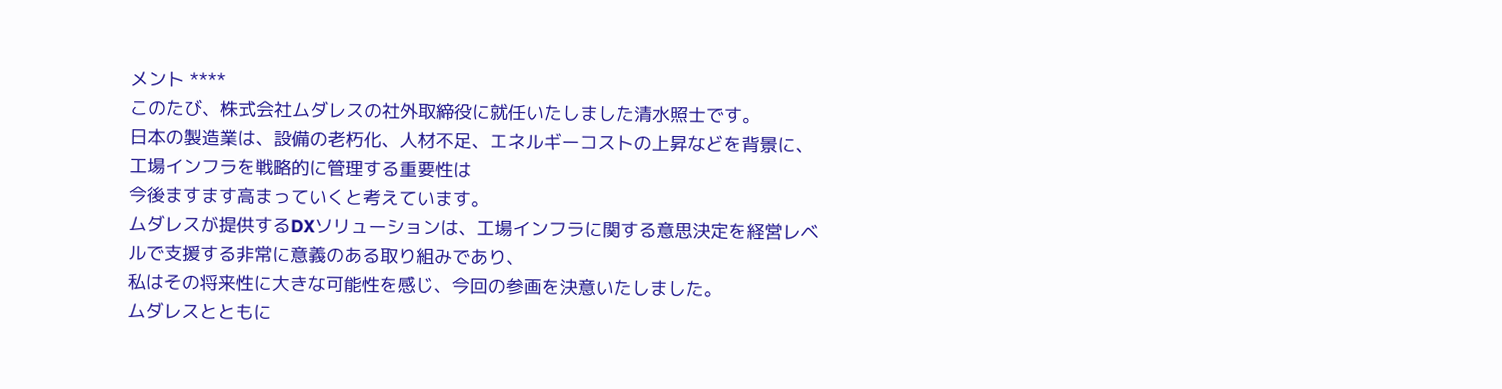メント ****
このたび、株式会社ムダレスの社外取締役に就任いたしました清水照士です。
日本の製造業は、設備の老朽化、人材不足、エネルギーコストの上昇などを背景に、工場インフラを戦略的に管理する重要性は
今後ますます高まっていくと考えています。
ムダレスが提供するDXソリューションは、工場インフラに関する意思決定を経営レベルで支援する非常に意義のある取り組みであり、
私はその将来性に大きな可能性を感じ、今回の参画を決意いたしました。
ムダレスとともに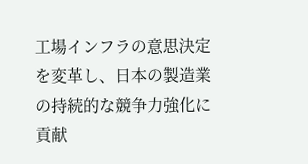工場インフラの意思決定を変革し、日本の製造業の持続的な競争力強化に貢献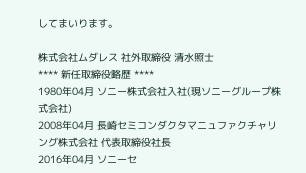してまいります。

株式会社ムダレス 社外取締役 清水照士
**** 新任取締役略歴 ****
1980年04月 ソニー株式会社入社(現ソニーグループ株式会社)
2008年04月 長崎セミコンダクタマニュファクチャリング株式会社 代表取締役社長
2016年04月 ソニーセ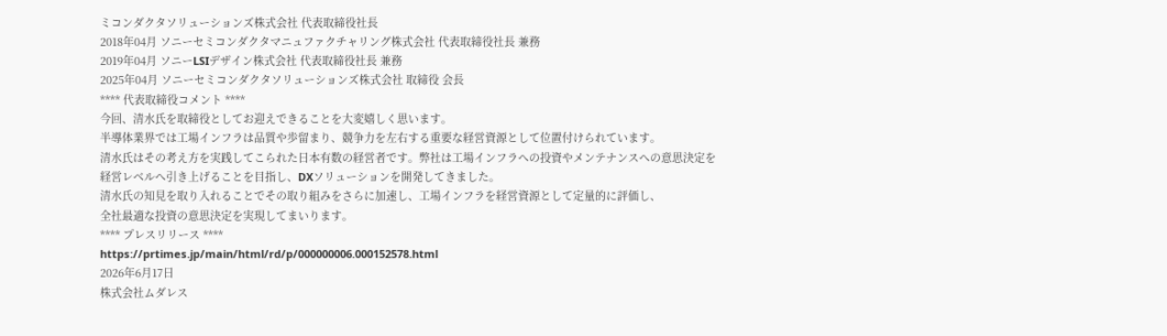ミコンダクタソリューションズ株式会社 代表取締役社長
2018年04月 ソニーセミコンダクタマニュファクチャリング株式会社 代表取締役社長 兼務
2019年04月 ソニーLSIデザイン株式会社 代表取締役社長 兼務
2025年04月 ソニーセミコンダクタソリューションズ株式会社 取締役 会長
**** 代表取締役コメント ****
今回、清水氏を取締役としてお迎えできることを大変嬉しく思います。
半導体業界では工場インフラは品質や歩留まり、競争力を左右する重要な経営資源として位置付けられています。
清水氏はその考え方を実践してこられた日本有数の経営者です。弊社は工場インフラへの投資やメンテナンスへの意思決定を
経営レベルへ引き上げることを目指し、DXソリューションを開発してきました。
清水氏の知見を取り入れることでその取り組みをさらに加速し、工場インフラを経営資源として定量的に評価し、
全社最適な投資の意思決定を実現してまいります。
**** プレスリリース ****
https://prtimes.jp/main/html/rd/p/000000006.000152578.html
2026年6月17日
株式会社ムダレス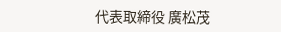代表取締役 廣松茂